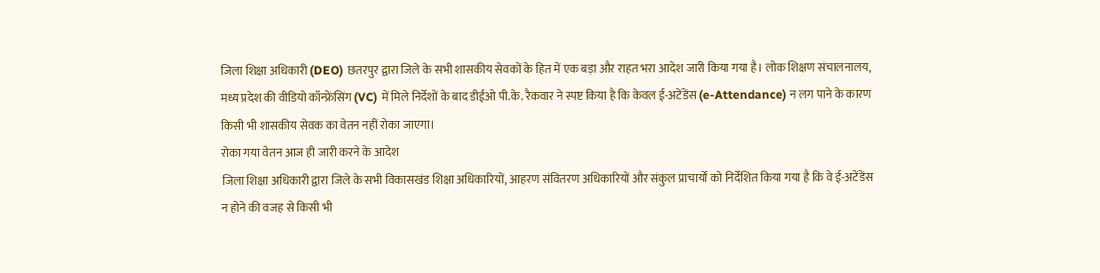जिला शिक्षा अधिकारी (DEO) छतरपुर द्वारा जिले के सभी शासकीय सेवकों के हित में एक बड़ा और राहत भरा आदेश जारी किया गया है। लोक शिक्षण संचालनालय, मध्य प्रदेश की वीडियो कॉन्फ्रेंसिंग (VC) में मिले निर्देशों के बाद डीईओ पी.के. रैकवार ने स्पष्ट किया है कि केवल ई-अटेंडेंस (e-Attendance) न लग पाने के कारण किसी भी शासकीय सेवक का वेतन नहीं रोका जाएगा।
रोका गया वेतन आज ही जारी करने के आदेश
जिला शिक्षा अधिकारी द्वारा जिले के सभी विकासखंड शिक्षा अधिकारियों, आहरण संवितरण अधिकारियों और संकुल प्राचार्यों को निर्देशित किया गया है कि वे ई-अटेंडेंस न होने की वजह से किसी भी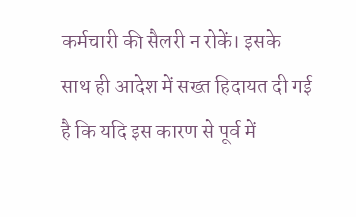कर्मचारी की सैलरी न रोकें। इसके साथ ही आदेश में सख्त हिदायत दी गई है कि यदि इस कारण से पूर्व में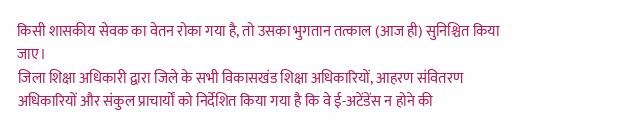किसी शासकीय सेवक का वेतन रोका गया है, तो उसका भुगतान तत्काल (आज ही) सुनिश्चित किया जाए।
जिला शिक्षा अधिकारी द्वारा जिले के सभी विकासखंड शिक्षा अधिकारियों, आहरण संवितरण अधिकारियों और संकुल प्राचार्यों को निर्देशित किया गया है कि वे ई-अटेंडेंस न होने की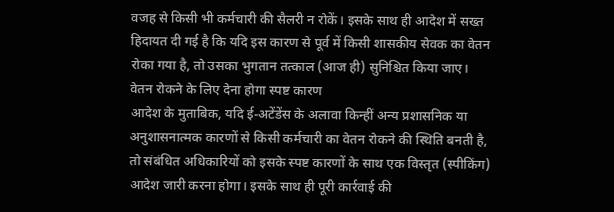वजह से किसी भी कर्मचारी की सैलरी न रोकें। इसके साथ ही आदेश में सख्त हिदायत दी गई है कि यदि इस कारण से पूर्व में किसी शासकीय सेवक का वेतन रोका गया है, तो उसका भुगतान तत्काल (आज ही) सुनिश्चित किया जाए।
वेतन रोकने के लिए देना होगा स्पष्ट कारण
आदेश के मुताबिक, यदि ई-अटेंडेंस के अलावा किन्हीं अन्य प्रशासनिक या अनुशासनात्मक कारणों से किसी कर्मचारी का वेतन रोकने की स्थिति बनती है, तो संबंधित अधिकारियों को इसके स्पष्ट कारणों के साथ एक विस्तृत (स्पीकिंग) आदेश जारी करना होगा। इसके साथ ही पूरी कार्रवाई की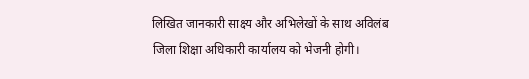लिखित जानकारी साक्ष्य और अभिलेखों के साथ अविलंब जिला शिक्षा अधिकारी कार्यालय को भेजनी होगी।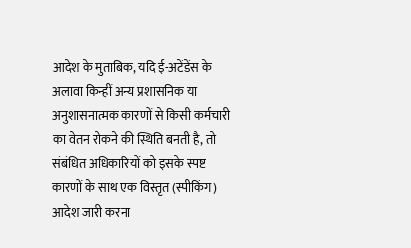आदेश के मुताबिक, यदि ई-अटेंडेंस के अलावा किन्हीं अन्य प्रशासनिक या अनुशासनात्मक कारणों से किसी कर्मचारी का वेतन रोकने की स्थिति बनती है, तो संबंधित अधिकारियों को इसके स्पष्ट कारणों के साथ एक विस्तृत (स्पीकिंग) आदेश जारी करना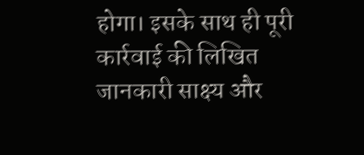होगा। इसके साथ ही पूरी कार्रवाई की लिखित जानकारी साक्ष्य और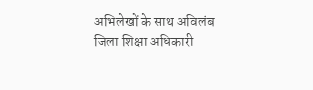अभिलेखों के साथ अविलंब जिला शिक्षा अधिकारी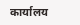कार्यालय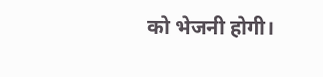को भेजनी होगी।